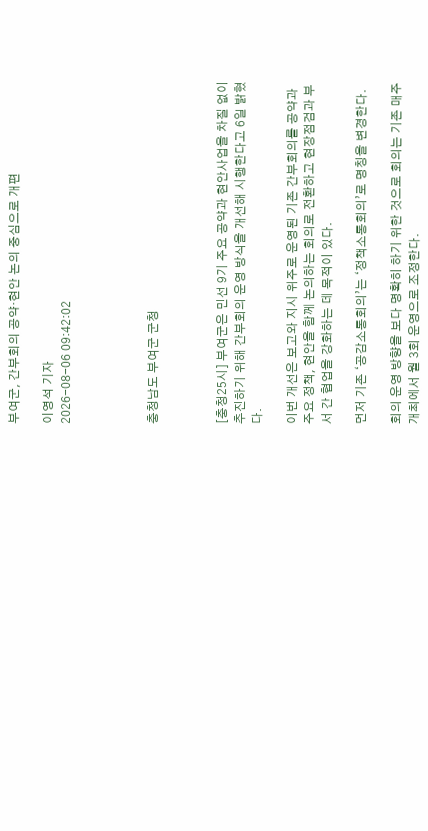부여군, 간부회의 공약·현안 논의 중심으로 개편

이영석 기자
2026-08-06 09:42:02




충청남도 부여군 군청



[충청25시] 부여군은 민선 9기 주요 공약과 현안사업을 차질 없이 추진하기 위해 간부회의 운영 방식을 개선해 시행한다고 6일 밝혔다.

이번 개선은 보고와 지시 위주로 운영된 기존 간부회의를 공약과 주요 정책, 현안을 함께 논의하는 회의로 전환하고 현장점검과 부서 간 협업을 강화하는 데 목적이 있다.

먼저 기존 ‘공감소통회의’는 ‘정책소통회의’로 명칭을 변경한다.

회의 운영 방향을 보다 명확히 하기 위한 것으로 회의는 기존 매주 개최에서 월 3회 운영으로 조정한다.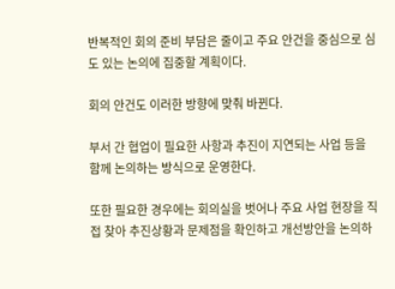반복적인 회의 준비 부담은 줄이고 주요 안건을 중심으로 심도 있는 논의에 집중할 계획이다.

회의 안건도 이러한 방향에 맞춰 바뀐다.

부서 간 협업이 필요한 사항과 추진이 지연되는 사업 등을 함께 논의하는 방식으로 운영한다.

또한 필요한 경우에는 회의실을 벗어나 주요 사업 현장을 직접 찾아 추진상황과 문제점을 확인하고 개선방안을 논의하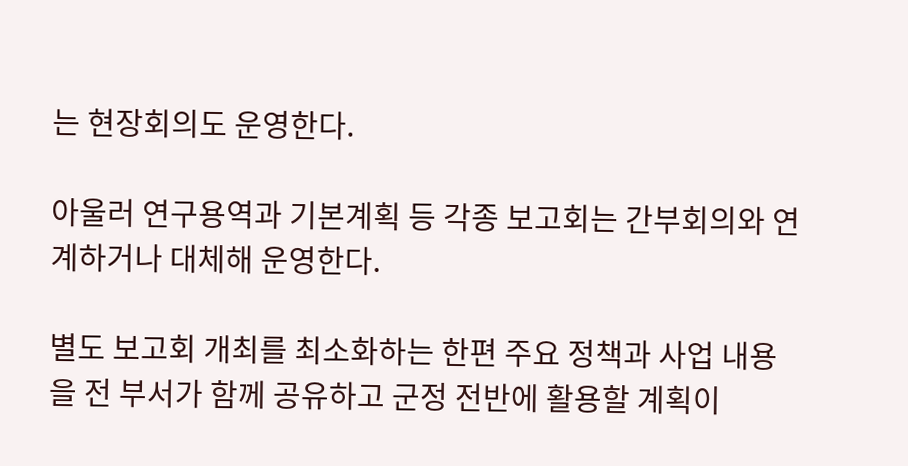는 현장회의도 운영한다.

아울러 연구용역과 기본계획 등 각종 보고회는 간부회의와 연계하거나 대체해 운영한다.

별도 보고회 개최를 최소화하는 한편 주요 정책과 사업 내용을 전 부서가 함께 공유하고 군정 전반에 활용할 계획이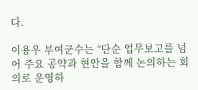다.

이용우 부여군수는 “단순 업무보고를 넘어 주요 공약과 현안을 함께 논의하는 회의로 운영하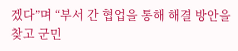겠다”며 “부서 간 협업을 통해 해결 방안을 찾고 군민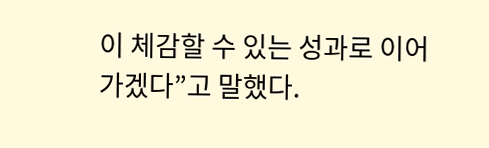이 체감할 수 있는 성과로 이어가겠다”고 말했다.